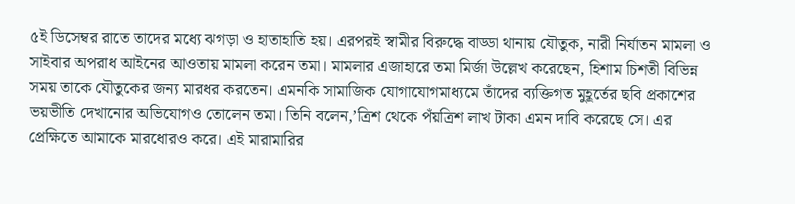৫ই ডিসেম্বর রাতে তাদের মধ্যে ঝগড়া ও হাতাহাতি হয়। এরপরই স্বামীর বিরুদ্ধে বাড্ডা থানায় যৌতুক, নারী নির্যাতন মামলা ও সাইবার অপরাধ আইনের আওতায় মামলা করেন তমা। মামলার এজাহারে তমা মির্জা উল্লেখ করেছেন, হিশাম চিশতী বিভিন্ন সময় তাকে যৌতুকের জন্য মারধর করতেন। এমনকি সামাজিক যোগাযোগমাধ্যমে তাঁদের ব্যক্তিগত মুহূর্তের ছবি প্রকাশের ভয়ভীতি দেখানোর অভিযোগও তোলেন তমা। তিনি বলেন,’ত্রিশ থেকে পঁয়ত্রিশ লাখ টাকা এমন দাবি করেছে সে। এর প্রেক্ষিতে আমাকে মারধোরও করে। এই মারামারির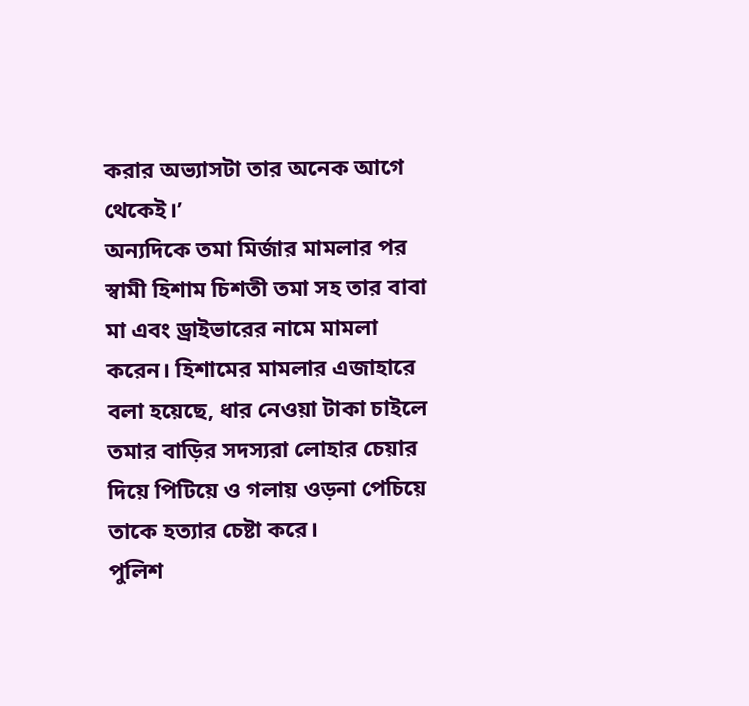করার অভ্যাসটা তার অনেক আগে থেকেই।’
অন্যদিকে তমা মির্জার মামলার পর স্বামী হিশাম চিশতী তমা সহ তার বাবা মা এবং ড্রাইভারের নামে মামলা করেন। হিশামের মামলার এজাহারে বলা হয়েছে, ধার নেওয়া টাকা চাইলে তমার বাড়ির সদস্যরা লোহার চেয়ার দিয়ে পিটিয়ে ও গলায় ওড়না পেচিয়ে তাকে হত্যার চেষ্টা করে।
পুলিশ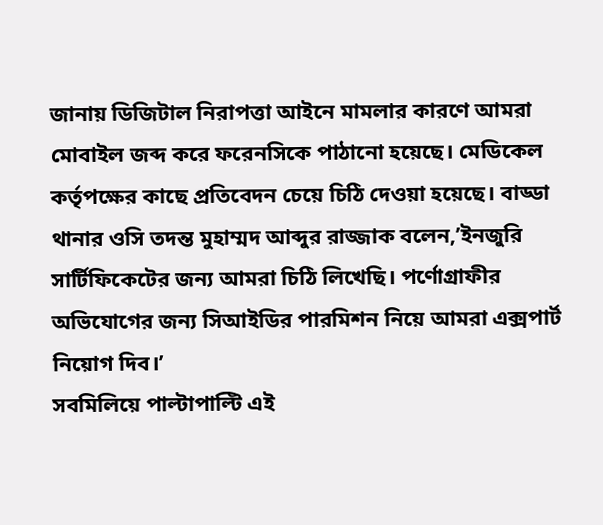জানায় ডিজিটাল নিরাপত্তা আইনে মামলার কারণে আমরা মোবাইল জব্দ করে ফরেনসিকে পাঠানো হয়েছে। মেডিকেল কর্তৃপক্ষের কাছে প্রতিবেদন চেয়ে চিঠি দেওয়া হয়েছে। বাড্ডা থানার ওসি তদন্ত মুহাম্মদ আব্দুর রাজ্জাক বলেন,’ইনজুরি সার্টিফিকেটের জন্য আমরা চিঠি লিখেছি। পর্ণোগ্রাফীর অভিযোগের জন্য সিআইডির পারমিশন নিয়ে আমরা এক্সপার্ট নিয়োগ দিব।’
সবমিলিয়ে পাল্টাপাল্টি এই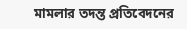মামলার তদন্ত প্রতিবেদনের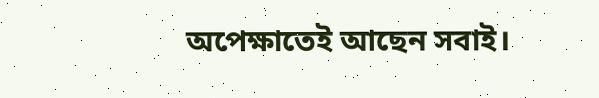অপেক্ষাতেই আছেন সবাই।